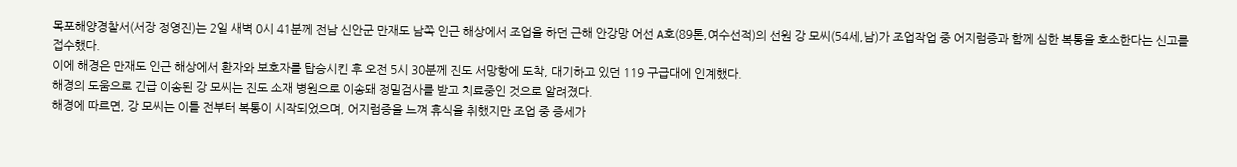목포해양경찰서(서장 정영진)는 2일 새벽 0시 41분께 전남 신안군 만재도 남쪽 인근 해상에서 조업을 하던 근해 안강망 어선 A호(89톤,여수선적)의 선원 강 모씨(54세,남)가 조업작업 중 어지럼증과 함께 심한 복통을 호소한다는 신고를 접수했다.
이에 해경은 만재도 인근 해상에서 환자와 보호자를 탑승시킨 후 오전 5시 30분께 진도 서망항에 도착, 대기하고 있던 119 구급대에 인계했다.
해경의 도움으로 긴급 이송된 강 모씨는 진도 소재 병원으로 이송돼 정밀검사를 받고 치료중인 것으로 알려졌다.
해경에 따르면, 강 모씨는 이틀 전부터 복통이 시작되었으며, 어지럼증을 느껴 휴식을 취했지만 조업 중 증세가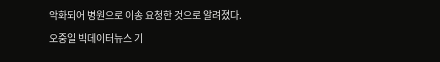악화되어 병원으로 이송 요청한 것으로 알려졌다.
오중일 빅데이터뉴스 기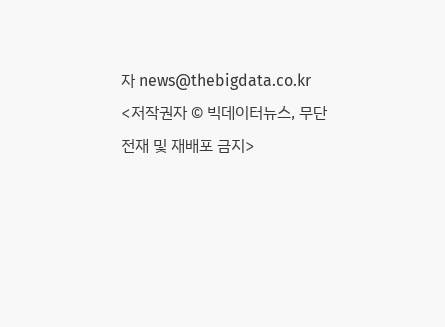자 news@thebigdata.co.kr
<저작권자 © 빅데이터뉴스, 무단 전재 및 재배포 금지>